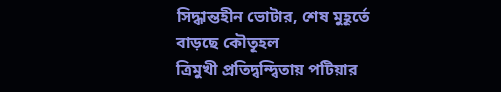সিদ্ধান্তহীন ভোটার, শেষ মুহূর্তে বাড়ছে কৌতূহল
ত্রিমুখী প্রতিদ্বন্দ্বিতায় পটিয়ার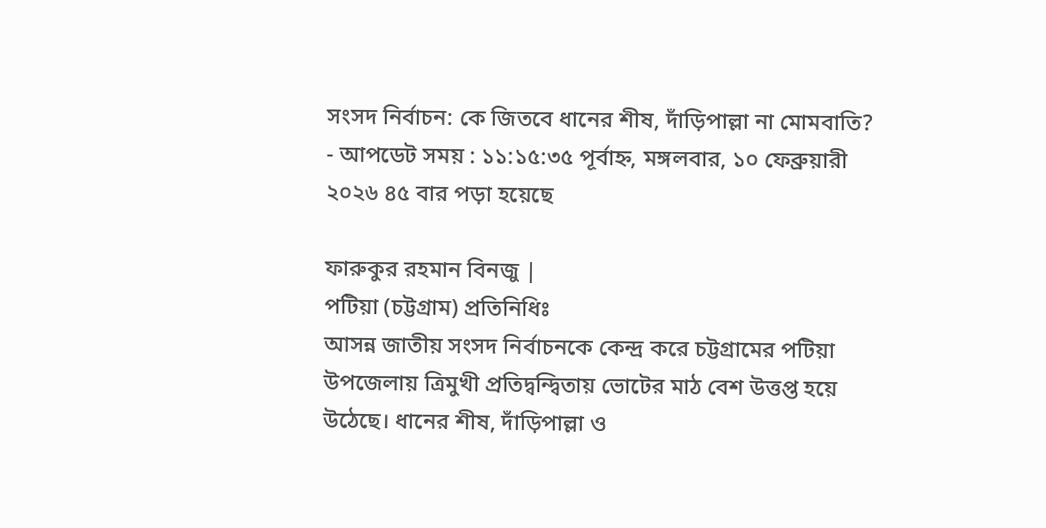সংসদ নির্বাচন: কে জিতবে ধানের শীষ, দাঁড়িপাল্লা না মোমবাতি?
- আপডেট সময় : ১১:১৫:৩৫ পূর্বাহ্ন, মঙ্গলবার, ১০ ফেব্রুয়ারী ২০২৬ ৪৫ বার পড়া হয়েছে

ফারুকুর রহমান বিনজু |
পটিয়া (চট্টগ্রাম) প্রতিনিধিঃ
আসন্ন জাতীয় সংসদ নির্বাচনকে কেন্দ্র করে চট্টগ্রামের পটিয়া উপজেলায় ত্রিমুখী প্রতিদ্বন্দ্বিতায় ভোটের মাঠ বেশ উত্তপ্ত হয়ে উঠেছে। ধানের শীষ, দাঁড়িপাল্লা ও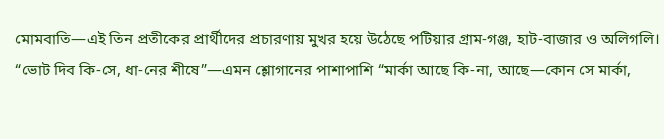মোমবাতি—এই তিন প্রতীকের প্রার্থীদের প্রচারণায় মুখর হয়ে উঠেছে পটিয়ার গ্রাম-গঞ্জ, হাট-বাজার ও অলিগলি।
“ভোট দিব কি-সে, ধা-নের শীষে”—এমন শ্লোগানের পাশাপাশি “মার্কা আছে কি-না, আছে—কোন সে মার্কা,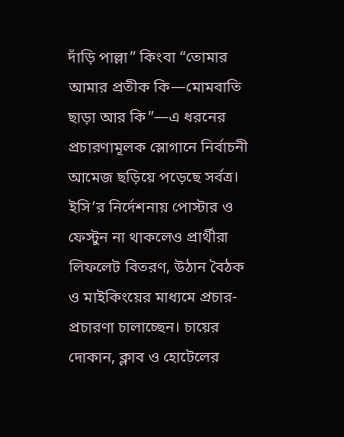দাঁড়ি পাল্লা” কিংবা “তোমার আমার প্রতীক কি—মোমবাতি ছাড়া আর কি”—এ ধরনের প্রচারণামূলক স্লোগানে নির্বাচনী আমেজ ছড়িয়ে পড়েছে সর্বত্র।
ইসি’র নির্দেশনায় পোস্টার ও ফেস্টুন না থাকলেও প্রার্থীরা লিফলেট বিতরণ, উঠান বৈঠক ও মাইকিংয়ের মাধ্যমে প্রচার-প্রচারণা চালাচ্ছেন। চায়ের দোকান, ক্লাব ও হোটেলের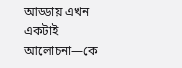আড্ডায় এখন একটাই আলোচনা—কে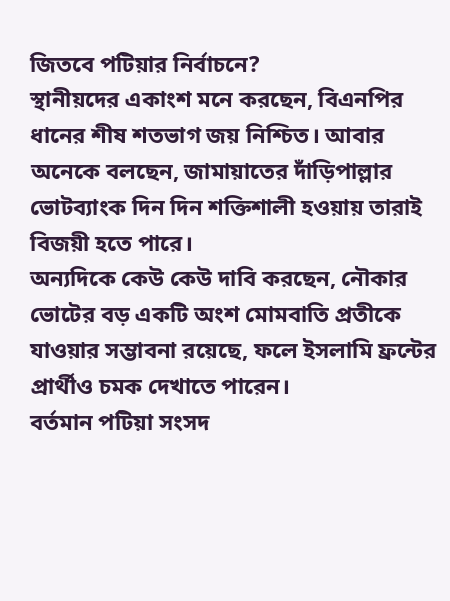জিতবে পটিয়ার নির্বাচনে?
স্থানীয়দের একাংশ মনে করছেন, বিএনপির ধানের শীষ শতভাগ জয় নিশ্চিত। আবার অনেকে বলছেন, জামায়াতের দাঁড়িপাল্লার ভোটব্যাংক দিন দিন শক্তিশালী হওয়ায় তারাই বিজয়ী হতে পারে।
অন্যদিকে কেউ কেউ দাবি করছেন, নৌকার ভোটের বড় একটি অংশ মোমবাতি প্রতীকে যাওয়ার সম্ভাবনা রয়েছে, ফলে ইসলামি ফ্রন্টের প্রার্থীও চমক দেখাতে পারেন।
বর্তমান পটিয়া সংসদ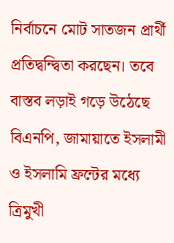নির্বাচনে মোট সাতজন প্রার্থী প্রতিদ্বন্দ্বিতা করছেন। তবে বাস্তব লড়াই গড়ে উঠেছে বিএনপি, জামায়াতে ইসলামী ও ইসলামি ফ্রন্টের মধ্যে ত্রিমুখী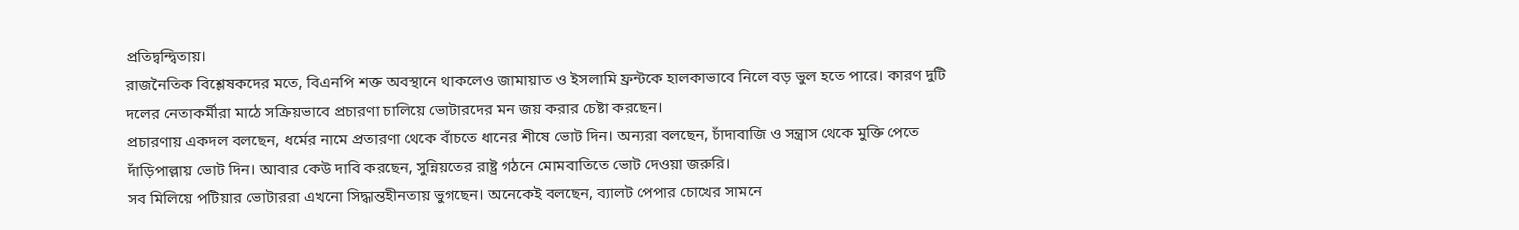প্রতিদ্বন্দ্বিতায়।
রাজনৈতিক বিশ্লেষকদের মতে, বিএনপি শক্ত অবস্থানে থাকলেও জামায়াত ও ইসলামি ফ্রন্টকে হালকাভাবে নিলে বড় ভুল হতে পারে। কারণ দুটি দলের নেতাকর্মীরা মাঠে সক্রিয়ভাবে প্রচারণা চালিয়ে ভোটারদের মন জয় করার চেষ্টা করছেন।
প্রচারণায় একদল বলছেন, ধর্মের নামে প্রতারণা থেকে বাঁচতে ধানের শীষে ভোট দিন। অন্যরা বলছেন, চাঁদাবাজি ও সন্ত্রাস থেকে মুক্তি পেতে দাঁড়িপাল্লায় ভোট দিন। আবার কেউ দাবি করছেন, সুন্নিয়তের রাষ্ট্র গঠনে মোমবাতিতে ভোট দেওয়া জরুরি।
সব মিলিয়ে পটিয়ার ভোটাররা এখনো সিদ্ধান্তহীনতায় ভুগছেন। অনেকেই বলছেন, ব্যালট পেপার চোখের সামনে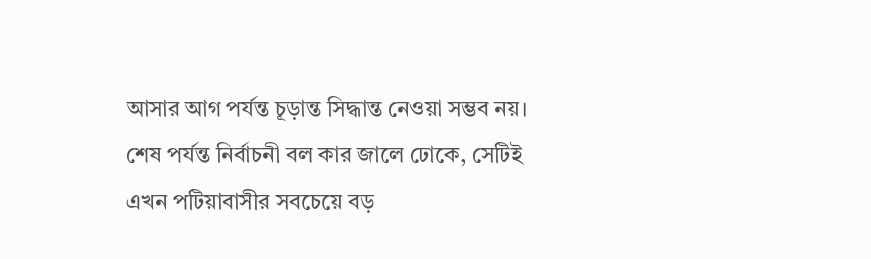আসার আগ পর্যন্ত চূড়ান্ত সিদ্ধান্ত নেওয়া সম্ভব নয়। শেষ পর্যন্ত নির্বাচনী বল কার জালে ঢোকে, সেটিই এখন পটিয়াবাসীর সবচেয়ে বড়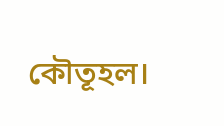কৌতূহল।